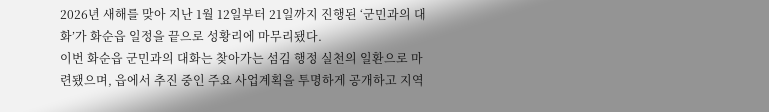2026년 새해를 맞아 지난 1월 12일부터 21일까지 진행된 ‘군민과의 대화’가 화순읍 일정을 끝으로 성황리에 마무리됐다.
이번 화순읍 군민과의 대화는 찾아가는 섬김 행정 실천의 일환으로 마련됐으며, 읍에서 추진 중인 주요 사업계획을 투명하게 공개하고 지역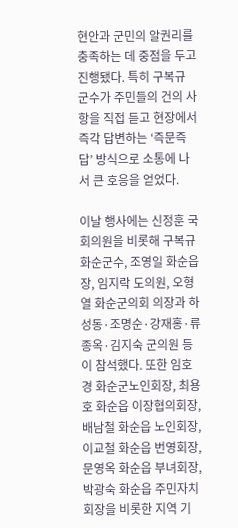현안과 군민의 알권리를 충족하는 데 중점을 두고 진행됐다. 특히 구복규 군수가 주민들의 건의 사항을 직접 듣고 현장에서 즉각 답변하는 ‘즉문즉답’ 방식으로 소통에 나서 큰 호응을 얻었다.

이날 행사에는 신정훈 국회의원을 비롯해 구복규 화순군수, 조영일 화순읍장, 임지락 도의원, 오형열 화순군의회 의장과 하성동·조명순·강재홍·류종옥·김지숙 군의원 등이 참석했다. 또한 임호경 화순군노인회장, 최용호 화순읍 이장협의회장, 배남철 화순읍 노인회장, 이교철 화순읍 번영회장, 문영옥 화순읍 부녀회장, 박광숙 화순읍 주민자치회장을 비롯한 지역 기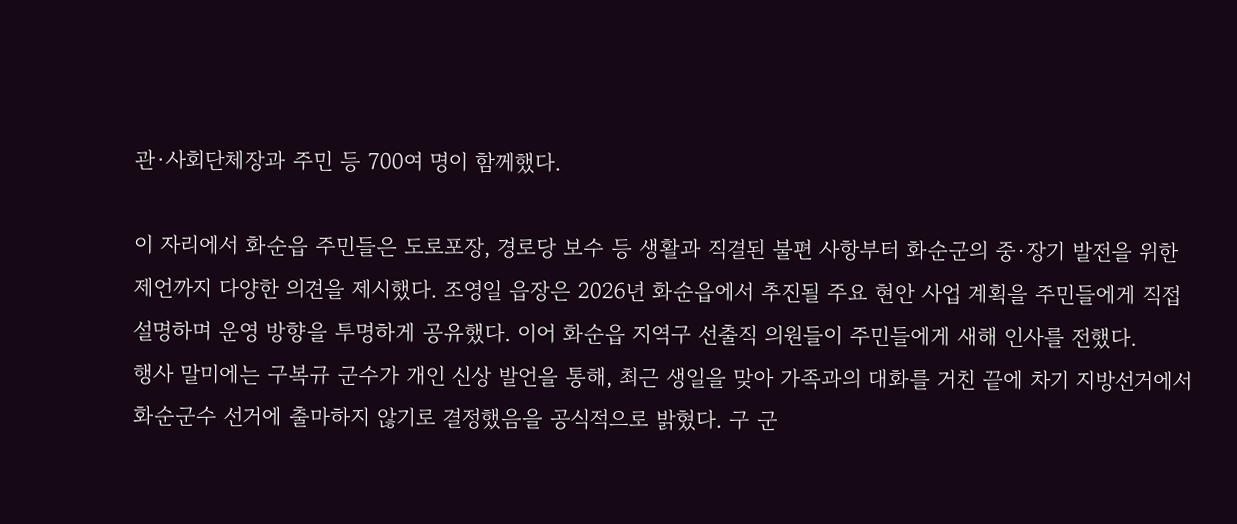관·사회단체장과 주민 등 700여 명이 함께했다.

이 자리에서 화순읍 주민들은 도로포장, 경로당 보수 등 생활과 직결된 불편 사항부터 화순군의 중·장기 발전을 위한 제언까지 다양한 의견을 제시했다. 조영일 읍장은 2026년 화순읍에서 추진될 주요 현안 사업 계획을 주민들에게 직접 설명하며 운영 방향을 투명하게 공유했다. 이어 화순읍 지역구 선출직 의원들이 주민들에게 새해 인사를 전했다.
행사 말미에는 구복규 군수가 개인 신상 발언을 통해, 최근 생일을 맞아 가족과의 대화를 거친 끝에 차기 지방선거에서 화순군수 선거에 출마하지 않기로 결정했음을 공식적으로 밝혔다. 구 군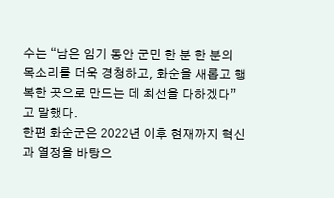수는 “남은 임기 동안 군민 한 분 한 분의 목소리를 더욱 경청하고, 화순을 새롭고 행복한 곳으로 만드는 데 최선을 다하겠다”고 말했다.
한편 화순군은 2022년 이후 현재까지 혁신과 열정을 바탕으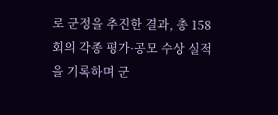로 군정을 추진한 결과, 총 158회의 각종 평가·공모 수상 실적을 기록하며 군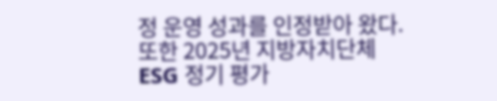정 운영 성과를 인정받아 왔다. 또한 2025년 지방자치단체 ESG 정기 평가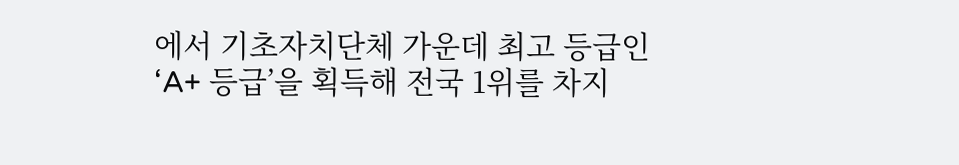에서 기초자치단체 가운데 최고 등급인 ‘A+ 등급’을 획득해 전국 1위를 차지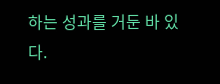하는 성과를 거둔 바 있다.